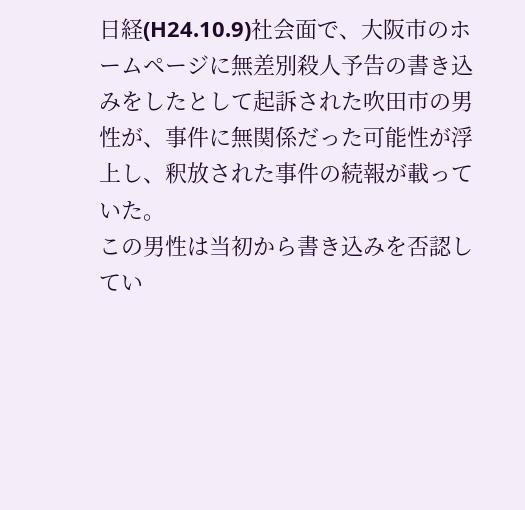日経(H24.10.9)社会面で、大阪市のホームページに無差別殺人予告の書き込みをしたとして起訴された吹田市の男性が、事件に無関係だった可能性が浮上し、釈放された事件の続報が載っていた。
この男性は当初から書き込みを否認してい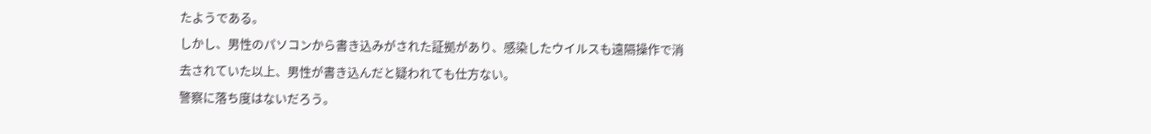たようである。
しかし、男性のパソコンから書き込みがされた証拠があり、感染したウイルスも遠隔操作で消去されていた以上、男性が書き込んだと疑われても仕方ない。
警察に落ち度はないだろう。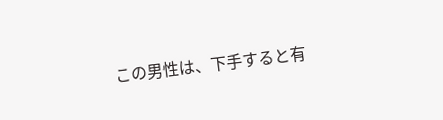この男性は、下手すると有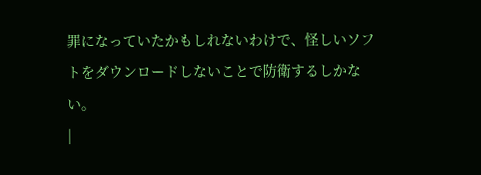罪になっていたかもしれないわけで、怪しいソフトをダウンロードしないことで防衛するしかない。
|